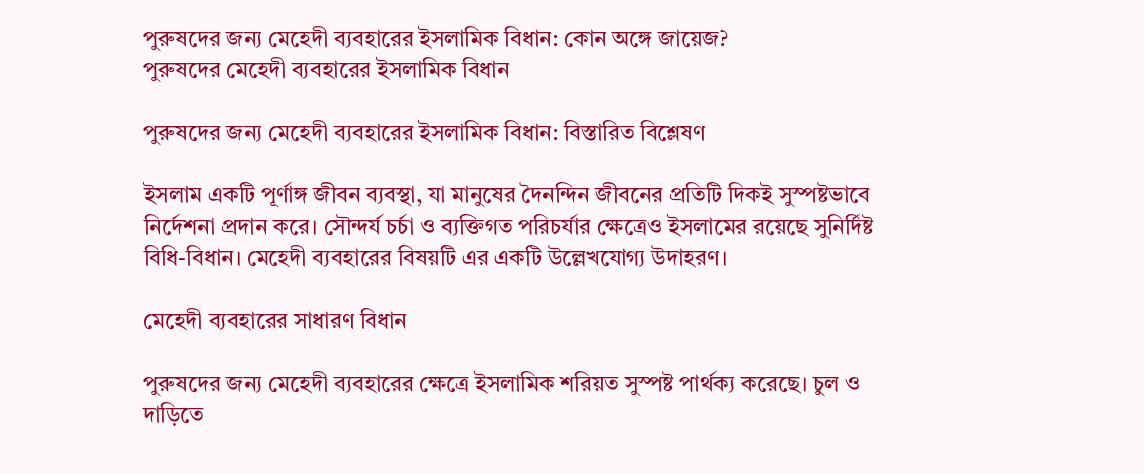পুরুষদের জন্য মেহেদী ব্যবহারের ইসলামিক বিধান: কোন অঙ্গে জায়েজ?
পুরুষদের মেহেদী ব্যবহারের ইসলামিক বিধান

পুরুষদের জন্য মেহেদী ব্যবহারের ইসলামিক বিধান: বিস্তারিত বিশ্লেষণ

ইসলাম একটি পূর্ণাঙ্গ জীবন ব্যবস্থা, যা মানুষের দৈনন্দিন জীবনের প্রতিটি দিকই সুস্পষ্টভাবে নির্দেশনা প্রদান করে। সৌন্দর্য চর্চা ও ব্যক্তিগত পরিচর্যার ক্ষেত্রেও ইসলামের রয়েছে সুনির্দিষ্ট বিধি-বিধান। মেহেদী ব্যবহারের বিষয়টি এর একটি উল্লেখযোগ্য উদাহরণ।

মেহেদী ব্যবহারের সাধারণ বিধান

পুরুষদের জন্য মেহেদী ব্যবহারের ক্ষেত্রে ইসলামিক শরিয়ত সুস্পষ্ট পার্থক্য করেছে। চুল ও দাড়িতে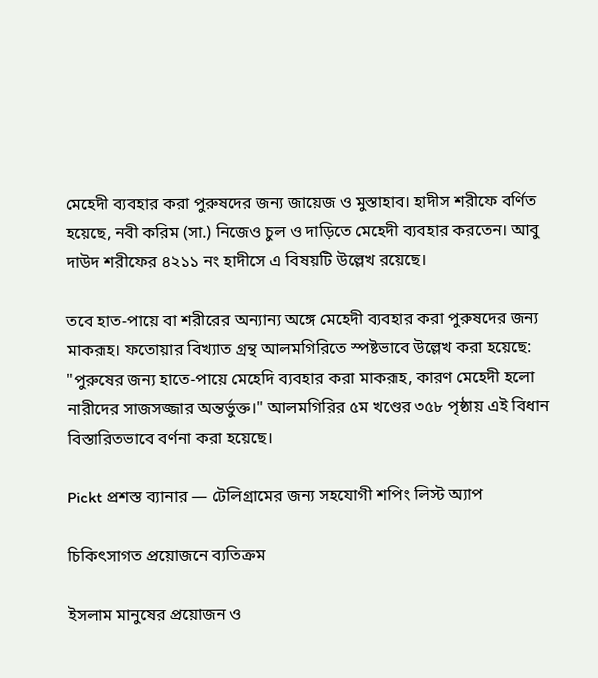মেহেদী ব্যবহার করা পুরুষদের জন্য জায়েজ ও মুস্তাহাব। হাদীস শরীফে বর্ণিত হয়েছে, নবী করিম (সা.) নিজেও চুল ও দাড়িতে মেহেদী ব্যবহার করতেন। আবু দাউদ শরীফের ৪২১১ নং হাদীসে এ বিষয়টি উল্লেখ রয়েছে।

তবে হাত-পায়ে বা শরীরের অন্যান্য অঙ্গে মেহেদী ব্যবহার করা পুরুষদের জন্য মাকরূহ। ফতোয়ার বিখ্যাত গ্রন্থ আলমগিরিতে স্পষ্টভাবে উল্লেখ করা হয়েছে: "পুরুষের জন্য হাতে-পায়ে মেহেদি ব্যবহার করা মাকরূহ, কারণ মেহেদী হলো নারীদের সাজসজ্জার অন্তর্ভুক্ত।" আলমগিরির ৫ম খণ্ডের ৩৫৮ পৃষ্ঠায় এই বিধান বিস্তারিতভাবে বর্ণনা করা হয়েছে।

Pickt প্রশস্ত ব্যানার — টেলিগ্রামের জন্য সহযোগী শপিং লিস্ট অ্যাপ

চিকিৎসাগত প্রয়োজনে ব্যতিক্রম

ইসলাম মানুষের প্রয়োজন ও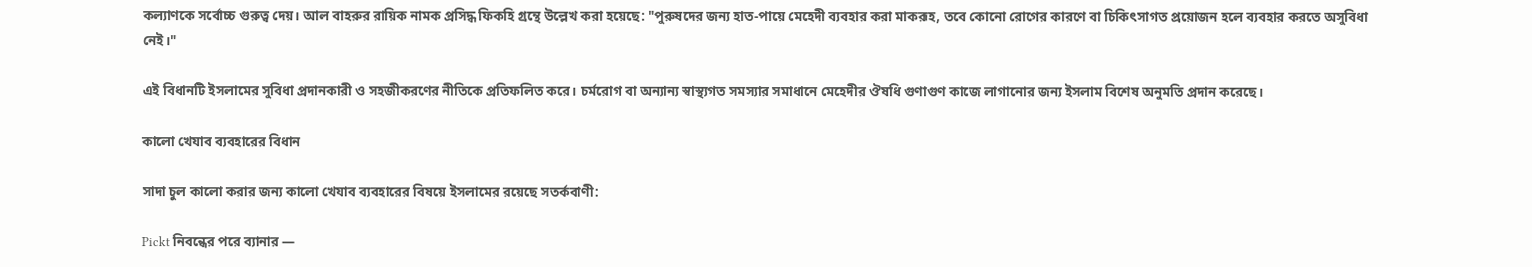কল্যাণকে সর্বোচ্চ গুরুত্ব দেয়। আল বাহরুর রায়িক নামক প্রসিদ্ধ ফিকহি গ্রন্থে উল্লেখ করা হয়েছে: "পুরুষদের জন্য হাত-পায়ে মেহেদী ব্যবহার করা মাকরূহ, তবে কোনো রোগের কারণে বা চিকিৎসাগত প্রয়োজন হলে ব্যবহার করতে অসুবিধা নেই।"

এই বিধানটি ইসলামের সুবিধা প্রদানকারী ও সহজীকরণের নীতিকে প্রতিফলিত করে। চর্মরোগ বা অন্যান্য স্বাস্থ্যগত সমস্যার সমাধানে মেহেদীর ঔষধি গুণাগুণ কাজে লাগানোর জন্য ইসলাম বিশেষ অনুমতি প্রদান করেছে।

কালো খেযাব ব্যবহারের বিধান

সাদা চুল কালো করার জন্য কালো খেযাব ব্যবহারের বিষয়ে ইসলামের রয়েছে সতর্কবাণী:

Pickt নিবন্ধের পরে ব্যানার —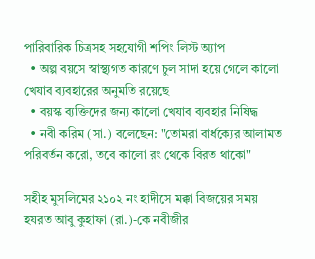পারিবারিক চিত্রসহ সহযোগী শপিং লিস্ট অ্যাপ
  • অল্প বয়সে স্বাস্থ্যগত কারণে চুল সাদা হয়ে গেলে কালো খেযাব ব্যবহারের অনুমতি রয়েছে
  • বয়স্ক ব্যক্তিদের জন্য কালো খেযাব ব্যবহার নিষিদ্ধ
  • নবী করিম (সা.) বলেছেন: "তোমরা বার্ধক্যের আলামত পরিবর্তন করো, তবে কালো রং থেকে বিরত থাকো"

সহীহ মুসলিমের ২১০২ নং হাদীসে মক্কা বিজয়ের সময় হযরত আবু কুহাফা (রা.)-কে নবীজীর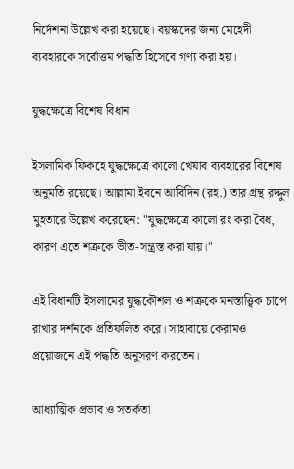নির্দেশনা উল্লেখ করা হয়েছে। বয়স্কদের জন্য মেহেদী ব্যবহারকে সর্বোত্তম পদ্ধতি হিসেবে গণ্য করা হয়।

যুদ্ধক্ষেত্রে বিশেষ বিধান

ইসলামিক ফিকহে যুদ্ধক্ষেত্রে কালো খেযাব ব্যবহারের বিশেষ অনুমতি রয়েছে। আল্লামা ইবনে আবিদিন (রহ.) তার গ্রন্থ রদ্দুল মুহতারে উল্লেখ করেছেন: "যুদ্ধক্ষেত্রে কালো রং করা বৈধ, কারণ এতে শত্রুকে ভীত-সন্ত্রস্ত করা যায়।"

এই বিধানটি ইসলামের যুদ্ধকৌশল ও শত্রুকে মনস্তাত্ত্বিক চাপে রাখার দর্শনকে প্রতিফলিত করে। সাহাবায়ে কেরামও প্রয়োজনে এই পদ্ধতি অনুসরণ করতেন।

আধ্যাত্মিক প্রভাব ও সতর্কতা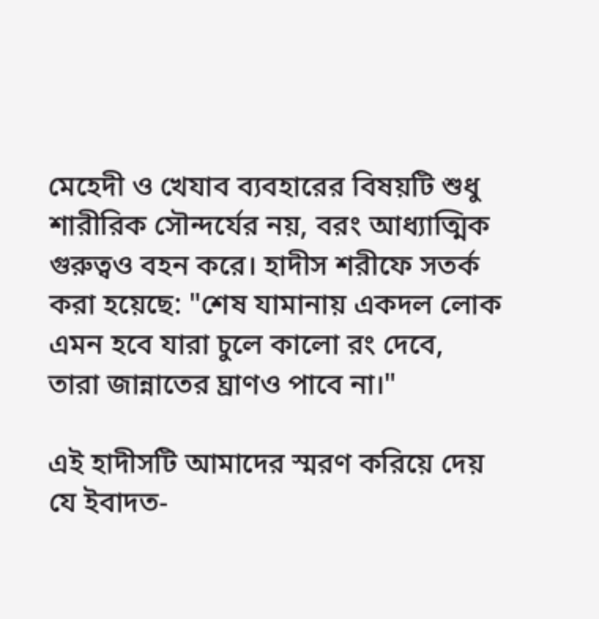মেহেদী ও খেযাব ব্যবহারের বিষয়টি শুধু শারীরিক সৌন্দর্যের নয়, বরং আধ্যাত্মিক গুরুত্বও বহন করে। হাদীস শরীফে সতর্ক করা হয়েছে: "শেষ যামানায় একদল লোক এমন হবে যারা চুলে কালো রং দেবে, তারা জান্নাতের ঘ্রাণও পাবে না।"

এই হাদীসটি আমাদের স্মরণ করিয়ে দেয় যে ইবাদত-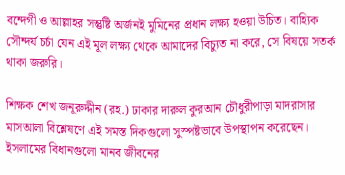বন্দেগী ও আল্লাহর সন্তুষ্টি অর্জনই মুমিনের প্রধান লক্ষ্য হওয়া উচিত। বাহ্যিক সৌন্দর্য চর্চা যেন এই মূল লক্ষ্য থেকে আমাদের বিচ্যুত না করে, সে বিষয়ে সতর্ক থাকা জরুরি।

শিক্ষক শেখ জনূরুদ্দীন (রহ.) ঢাকার দারুল কুরআন চৌধুরীপাড়া মাদরাসার মাসআলা বিশ্লেষণে এই সমস্ত দিকগুলো সুস্পষ্টভাবে উপস্থাপন করেছেন। ইসলামের বিধানগুলো মানব জীবনের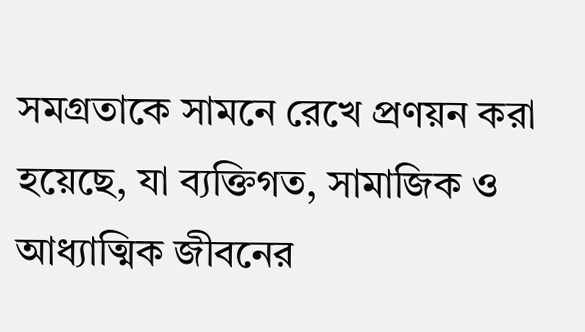সমগ্রতাকে সামনে রেখে প্রণয়ন করা হয়েছে, যা ব্যক্তিগত, সামাজিক ও আধ্যাত্মিক জীবনের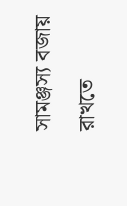সামঞ্জস্য বজায় রাখতে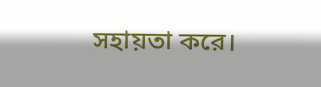সহায়তা করে।